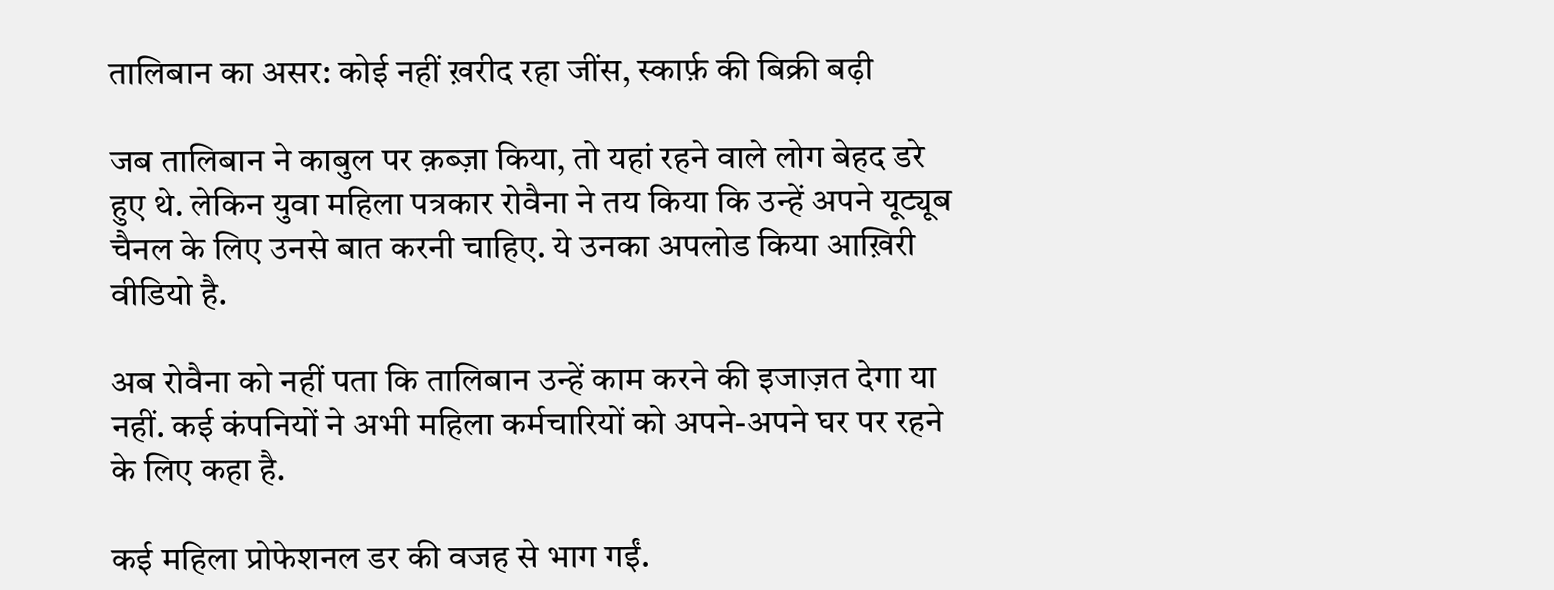तालिबान का असर: कोई नहीं ख़रीद रहा जींस, स्कार्फ़ की बिक्री बढ़ी

जब तालिबान ने काबुल पर क़ब्ज़ा किया, तो यहां रहने वाले लोग बेहद डरे हुए थे. लेकिन युवा महिला पत्रकार रोवैना ने तय किया कि उन्हें अपने यूट्यूब चैनल के लिए उनसे बात करनी चाहिए. ये उनका अपलोड किया आख़िरी वीडियो है.

अब रोवैना को नहीं पता कि तालिबान उन्हें काम करने की इजाज़त देगा या नहीं. कई कंपनियों ने अभी महिला कर्मचारियों को अपने-अपने घर पर रहने के लिए कहा है.

कई महिला प्रोफेशनल डर की वजह से भाग गईं.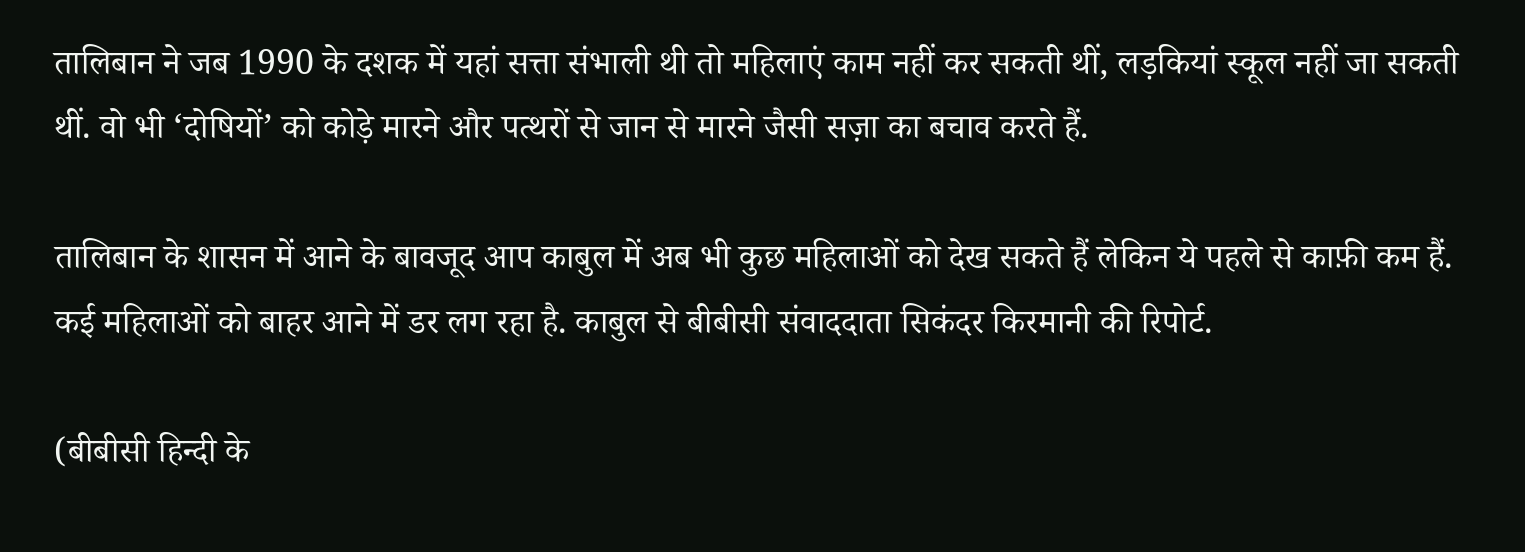तालिबान ने जब 1990 के दशक में यहां सत्ता संभाली थी तो महिलाएं काम नहीं कर सकती थीं, लड़कियां स्कूल नहीं जा सकती थीं. वो भी ‘दोषियों’ को कोड़े मारने और पत्थरों से जान से मारने जैसी सज़ा का बचाव करते हैं.

तालिबान के शासन में आने के बावजूद आप काबुल में अब भी कुछ महिलाओं को देख सकते हैं लेकिन ये पहले से काफ़ी कम हैं. कई महिलाओं को बाहर आने में डर लग रहा है. काबुल से बीबीसी संवाददाता सिकंदर किरमानी की रिपोर्ट.

(बीबीसी हिन्दी के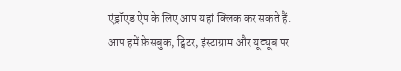एंड्रॉएड ऐप के लिए आप यहां क्लिक कर सकते हैं. आप हमें फ़ेसबुक, ट्विटर, इंस्टाग्राम और यूट्यूब पर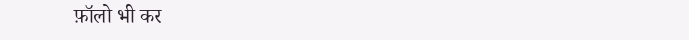फ़ॉलो भी कर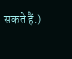सकते हैं.)